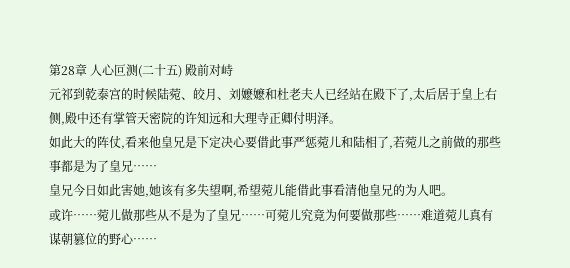第28章 人心叵测(二十五) 殿前对峙
元祁到乾泰宫的时候陆菀、皎月、刘嬷嬷和杜老夫人已经站在殿下了,太后居于皇上右侧,殿中还有掌管天密院的许知远和大理寺正卿付明泽。
如此大的阵仗,看来他皇兄是下定决心要借此事严惩菀儿和陆相了,若菀儿之前做的那些事都是为了皇兄……
皇兄今日如此害她,她该有多失望啊,希望菀儿能借此事看清他皇兄的为人吧。
或许……菀儿做那些从不是为了皇兄……可菀儿究竟为何要做那些……难道菀儿真有谋朝篡位的野心……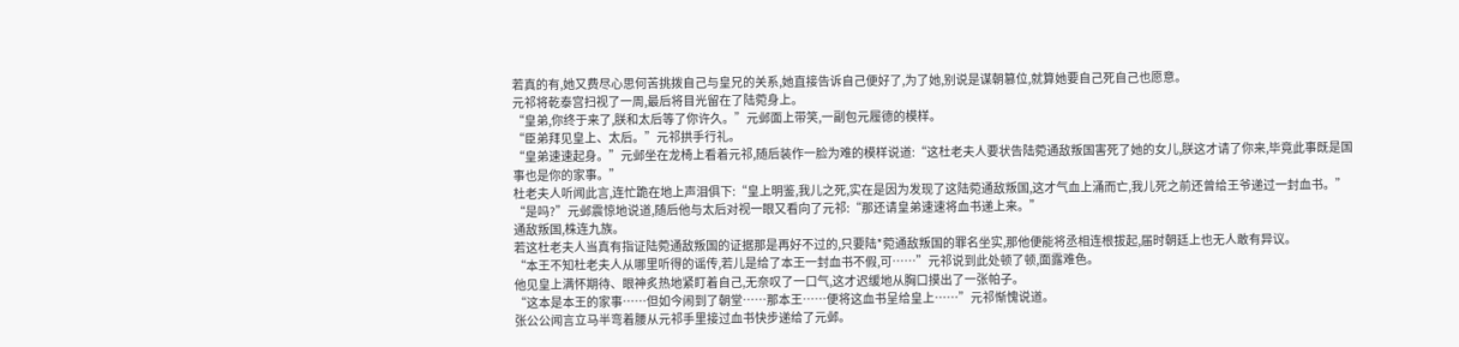若真的有,她又费尽心思何苦挑拨自己与皇兄的关系,她直接告诉自己便好了,为了她,别说是谋朝篡位,就算她要自己死自己也愿意。
元祁将乾泰宫扫视了一周,最后将目光留在了陆菀身上。
“皇弟,你终于来了,朕和太后等了你许久。”元邺面上带笑,一副包元履德的模样。
“臣弟拜见皇上、太后。”元祁拱手行礼。
“皇弟速速起身。”元邺坐在龙椅上看着元祁,随后装作一脸为难的模样说道:“这杜老夫人要状告陆菀通敌叛国害死了她的女儿,朕这才请了你来,毕竟此事既是国事也是你的家事。”
杜老夫人听闻此言,连忙跪在地上声泪俱下:“皇上明鉴,我儿之死,实在是因为发现了这陆菀通敌叛国,这才气血上涌而亡,我儿死之前还曾给王爷递过一封血书。”
“是吗?”元邺震惊地说道,随后他与太后对视一眼又看向了元祁:“那还请皇弟速速将血书递上来。”
通敌叛国,株连九族。
若这杜老夫人当真有指证陆菀通敌叛国的证据那是再好不过的,只要陆*菀通敌叛国的罪名坐实,那他便能将丞相连根拔起,届时朝廷上也无人敢有异议。
“本王不知杜老夫人从哪里听得的谣传,若儿是给了本王一封血书不假,可……”元祁说到此处顿了顿,面露难色。
他见皇上满怀期待、眼神炙热地紧盯着自己,无奈叹了一口气,这才迟缓地从胸口摸出了一张帕子。
“这本是本王的家事……但如今闹到了朝堂……那本王……便将这血书呈给皇上……”元祁惭愧说道。
张公公闻言立马半弯着腰从元祁手里接过血书快步递给了元邺。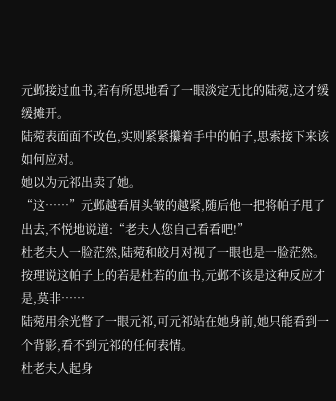元邺接过血书,若有所思地看了一眼淡定无比的陆菀,这才缓缓摊开。
陆菀表面面不改色,实则紧紧攥着手中的帕子,思索接下来该如何应对。
她以为元祁出卖了她。
“这……”元邺越看眉头皱的越紧,随后他一把将帕子甩了出去,不悦地说道:“老夫人您自己看看吧!”
杜老夫人一脸茫然,陆菀和皎月对视了一眼也是一脸茫然。
按理说这帕子上的若是杜若的血书,元邺不该是这种反应才是,莫非……
陆菀用余光瞥了一眼元祁,可元祁站在她身前,她只能看到一个背影,看不到元祁的任何表情。
杜老夫人起身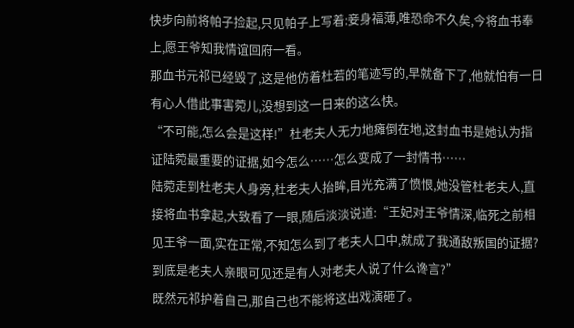快步向前将帕子捡起,只见帕子上写着:妾身福薄,唯恐命不久矣,今将血书奉上,愿王爷知我情谊回府一看。
那血书元祁已经毁了,这是他仿着杜若的笔迹写的,早就备下了,他就怕有一日有心人借此事害菀儿,没想到这一日来的这么快。
“不可能,怎么会是这样!”杜老夫人无力地瘫倒在地,这封血书是她认为指证陆菀最重要的证据,如今怎么……怎么变成了一封情书……
陆菀走到杜老夫人身旁,杜老夫人抬眸,目光充满了愤恨,她没管杜老夫人,直接将血书拿起,大致看了一眼,随后淡淡说道:“王妃对王爷情深,临死之前相见王爷一面,实在正常,不知怎么到了老夫人口中,就成了我通敌叛国的证据?到底是老夫人亲眼可见还是有人对老夫人说了什么谗言?”
既然元祁护着自己,那自己也不能将这出戏演砸了。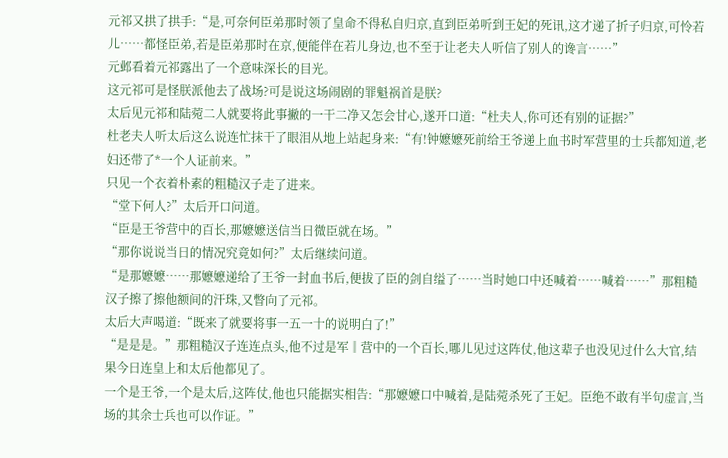元祁又拱了拱手:“是,可奈何臣弟那时领了皇命不得私自归京,直到臣弟听到王妃的死讯,这才递了折子归京,可怜若儿……都怪臣弟,若是臣弟那时在京,便能伴在若儿身边,也不至于让老夫人听信了别人的谗言……”
元邺看着元祁露出了一个意味深长的目光。
这元祁可是怪朕派他去了战场?可是说这场闹剧的罪魁祸首是朕?
太后见元祁和陆菀二人就要将此事撇的一干二净又怎会甘心,遂开口道:“杜夫人,你可还有别的证据?”
杜老夫人听太后这么说连忙抹干了眼泪从地上站起身来:“有!钟嬷嬷死前给王爷递上血书时军营里的士兵都知道,老妇还带了*一个人证前来。”
只见一个衣着朴素的粗糙汉子走了进来。
“堂下何人?”太后开口问道。
“臣是王爷营中的百长,那嬷嬷送信当日微臣就在场。”
“那你说说当日的情况究竟如何?”太后继续问道。
“是那嬷嬷……那嬷嬷递给了王爷一封血书后,便拔了臣的剑自缢了……当时她口中还喊着……喊着……”那粗糙汉子擦了擦他额间的汗珠,又瞥向了元祁。
太后大声喝道:“既来了就要将事一五一十的说明白了!”
“是是是。”那粗糙汉子连连点头,他不过是军‖营中的一个百长,哪儿见过这阵仗,他这辈子也没见过什么大官,结果今日连皇上和太后他都见了。
一个是王爷,一个是太后,这阵仗,他也只能据实相告:“那嬷嬷口中喊着,是陆菀杀死了王妃。臣绝不敢有半句虚言,当场的其余士兵也可以作证。”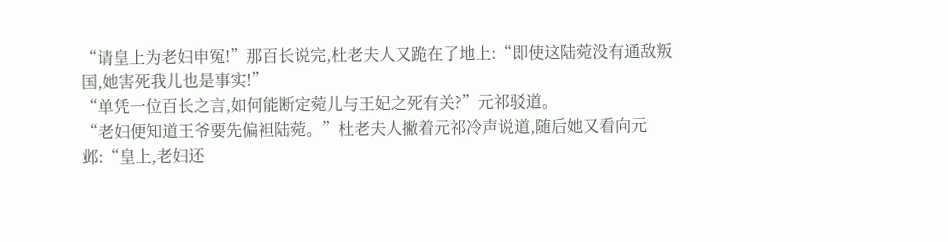“请皇上为老妇申冤!”那百长说完,杜老夫人又跪在了地上:“即使这陆菀没有通敌叛国,她害死我儿也是事实!”
“单凭一位百长之言,如何能断定菀儿与王妃之死有关?”元祁驳道。
“老妇便知道王爷要先偏袒陆菀。”杜老夫人撇着元祁冷声说道,随后她又看向元邺:“皇上,老妇还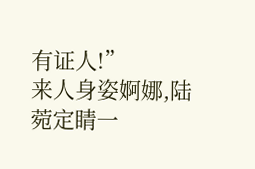有证人!”
来人身姿婀娜,陆菀定睛一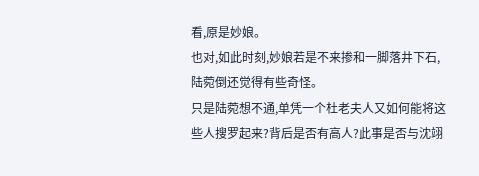看,原是妙娘。
也对,如此时刻,妙娘若是不来掺和一脚落井下石,陆菀倒还觉得有些奇怪。
只是陆菀想不通,单凭一个杜老夫人又如何能将这些人搜罗起来?背后是否有高人?此事是否与沈翊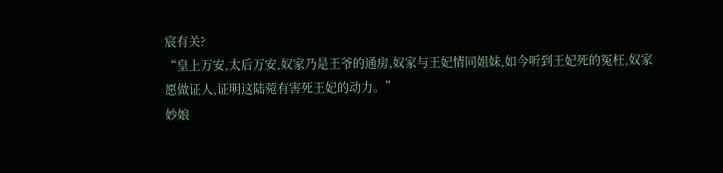宸有关?
“皇上万安,太后万安,奴家乃是王爷的通房,奴家与王妃情同姐妹,如今听到王妃死的冤枉,奴家愿做证人,证明这陆菀有害死王妃的动力。”
妙娘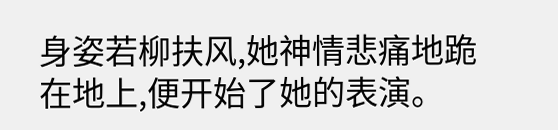身姿若柳扶风,她神情悲痛地跪在地上,便开始了她的表演。